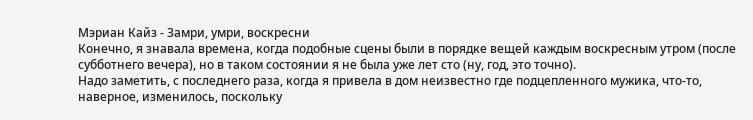Мэриан Кайз - Замри, умри, воскресни
Конечно, я знавала времена, когда подобные сцены были в порядке вещей каждым воскресным утром (после субботнего вечера), но в таком состоянии я не была уже лет сто (ну, год, это точно).
Надо заметить, с последнего раза, когда я привела в дом неизвестно где подцепленного мужика, что-то, наверное, изменилось, поскольку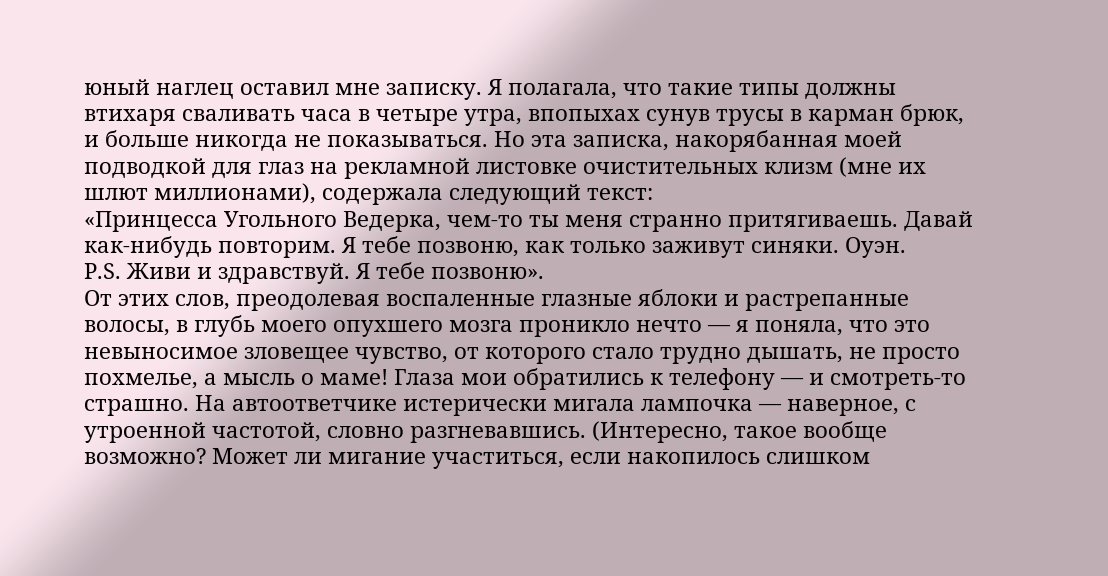юный наглец оставил мне записку. Я полагала, что такие типы должны втихаря сваливать часа в четыре утра, впопыхах сунув трусы в карман брюк, и больше никогда не показываться. Но эта записка, накорябанная моей подводкой для глаз на рекламной листовке очистительных клизм (мне их шлют миллионами), содержала следующий текст:
«Принцесса Угольного Ведерка, чем-то ты меня странно притягиваешь. Давай как-нибудь повторим. Я тебе позвоню, как только заживут синяки. Оуэн.
P.S. Живи и здравствуй. Я тебе позвоню».
От этих слов, преодолевая воспаленные глазные яблоки и растрепанные волосы, в глубь моего опухшего мозга проникло нечто — я поняла, что это невыносимое зловещее чувство, от которого стало трудно дышать, не просто похмелье, а мысль о маме! Глаза мои обратились к телефону — и смотреть-то страшно. На автоответчике истерически мигала лампочка — наверное, с утроенной частотой, словно разгневавшись. (Интересно, такое вообще возможно? Может ли мигание участиться, если накопилось слишком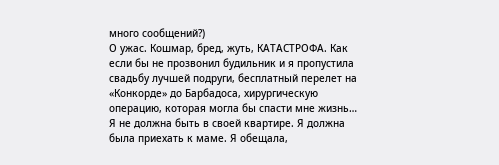много сообщений?)
О ужас. Кошмар, бред, жуть, КАТАСТРОФА. Как если бы не прозвонил будильник и я пропустила свадьбу лучшей подруги, бесплатный перелет на «Конкорде» до Барбадоса, хирургическую операцию, которая могла бы спасти мне жизнь…
Я не должна быть в своей квартире. Я должна была приехать к маме. Я обещала,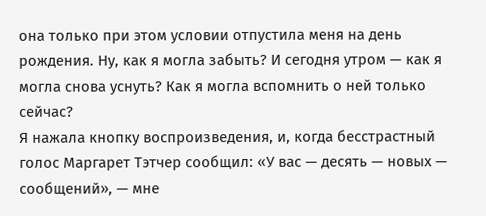она только при этом условии отпустила меня на день рождения. Ну, как я могла забыть? И сегодня утром — как я могла снова уснуть? Как я могла вспомнить о ней только сейчас?
Я нажала кнопку воспроизведения, и, когда бесстрастный голос Маргарет Тэтчер сообщил: «У вас — десять — новых — сообщений», — мне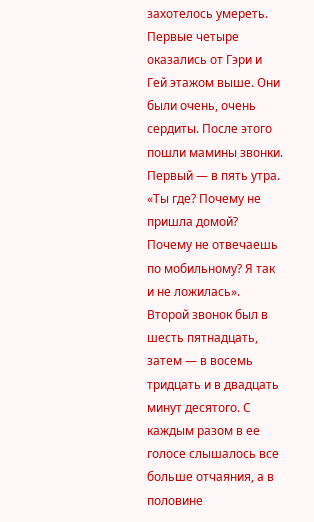захотелось умереть. Первые четыре оказались от Гэри и Гей этажом выше. Они были очень, очень сердиты. После этого пошли мамины звонки. Первый — в пять утра. «Ты где? Почему не пришла домой? Почему не отвечаешь по мобильному? Я так и не ложилась». Второй звонок был в шесть пятнадцать, затем — в восемь тридцать и в двадцать минут десятого. С каждым разом в ее голосе слышалось все больше отчаяния, а в половине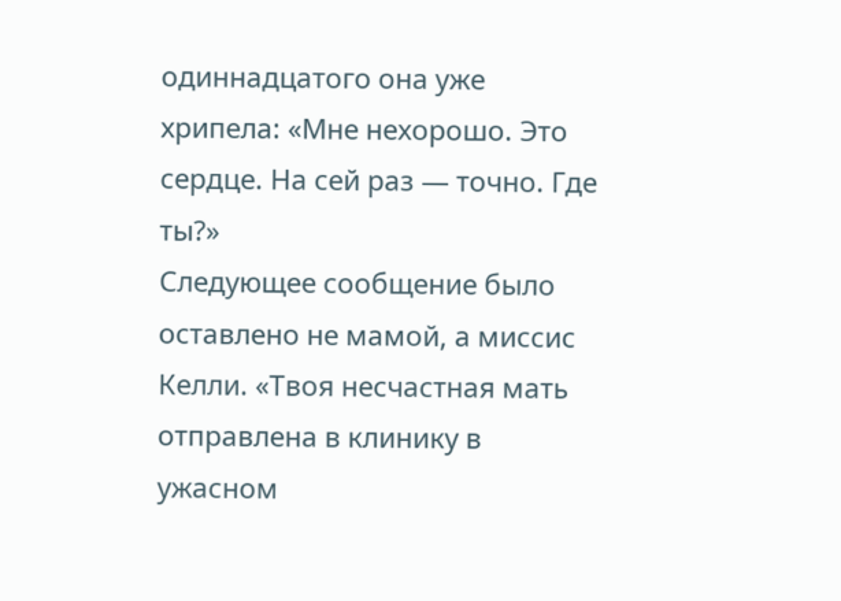одиннадцатого она уже хрипела: «Мне нехорошо. Это сердце. На сей раз — точно. Где ты?»
Следующее сообщение было оставлено не мамой, а миссис Келли. «Твоя несчастная мать отправлена в клинику в ужасном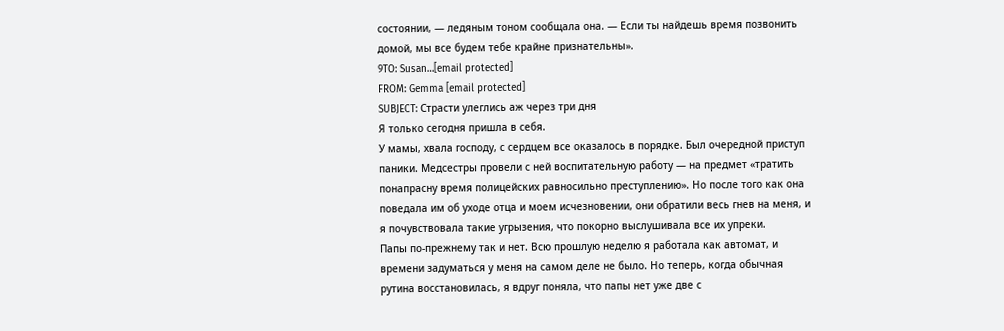состоянии, — ледяным тоном сообщала она. — Если ты найдешь время позвонить домой, мы все будем тебе крайне признательны».
9TO: Susan…[email protected]
FROM: Gemma [email protected]
SUBJECT: Страсти улеглись аж через три дня
Я только сегодня пришла в себя.
У мамы, хвала господу, с сердцем все оказалось в порядке. Был очередной приступ паники. Медсестры провели с ней воспитательную работу — на предмет «тратить понапрасну время полицейских равносильно преступлению». Но после того как она поведала им об уходе отца и моем исчезновении, они обратили весь гнев на меня, и я почувствовала такие угрызения, что покорно выслушивала все их упреки.
Папы по-прежнему так и нет. Всю прошлую неделю я работала как автомат, и времени задуматься у меня на самом деле не было. Но теперь, когда обычная рутина восстановилась, я вдруг поняла, что папы нет уже две с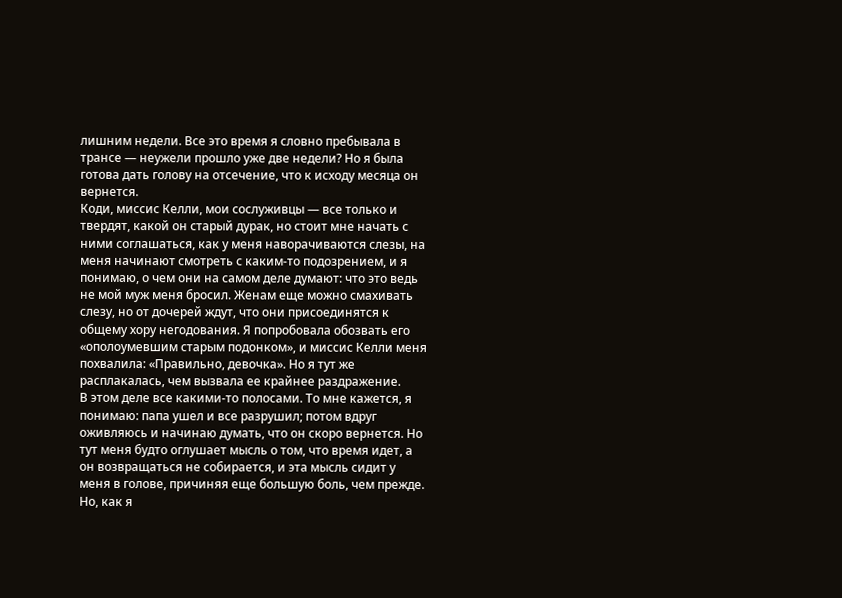лишним недели. Все это время я словно пребывала в трансе — неужели прошло уже две недели? Но я была готова дать голову на отсечение, что к исходу месяца он вернется.
Коди, миссис Келли, мои сослуживцы — все только и твердят, какой он старый дурак, но стоит мне начать с ними соглашаться, как у меня наворачиваются слезы, на меня начинают смотреть с каким-то подозрением, и я понимаю, о чем они на самом деле думают: что это ведь не мой муж меня бросил. Женам еще можно смахивать слезу, но от дочерей ждут, что они присоединятся к общему хору негодования. Я попробовала обозвать его «ополоумевшим старым подонком», и миссис Келли меня похвалила: «Правильно, девочка». Но я тут же расплакалась, чем вызвала ее крайнее раздражение.
В этом деле все какими-то полосами. То мне кажется, я понимаю: папа ушел и все разрушил; потом вдруг оживляюсь и начинаю думать, что он скоро вернется. Но тут меня будто оглушает мысль о том, что время идет, а он возвращаться не собирается, и эта мысль сидит у меня в голове, причиняя еще большую боль, чем прежде. Но, как я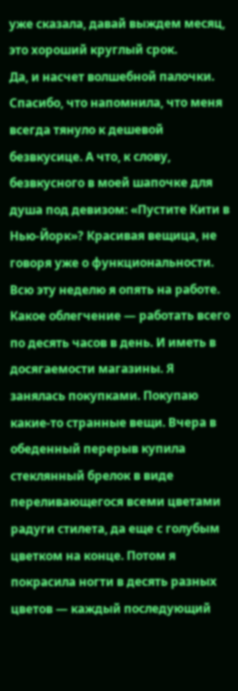уже сказала, давай выждем месяц, это хороший круглый срок.
Да, и насчет волшебной палочки. Спасибо, что напомнила, что меня всегда тянуло к дешевой безвкусице. А что, к слову, безвкусного в моей шапочке для душа под девизом: «Пустите Кити в Нью-Йорк»? Красивая вещица, не говоря уже о функциональности.
Всю эту неделю я опять на работе. Какое облегчение — работать всего по десять часов в день. И иметь в досягаемости магазины. Я занялась покупками. Покупаю какие-то странные вещи. Вчера в обеденный перерыв купила стеклянный брелок в виде переливающегося всеми цветами радуги стилета, да еще с голубым цветком на конце. Потом я покрасила ногти в десять разных цветов — каждый последующий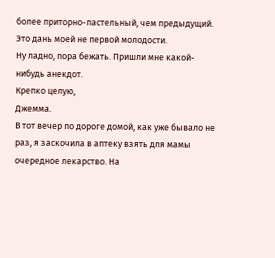более приторно-пастельный, чем предыдущий. Это дань моей не первой молодости.
Ну ладно, пора бежать. Пришли мне какой-нибудь анекдот.
Крепко целую,
Джемма.
В тот вечер по дороге домой, как уже бывало не раз, я заскочила в аптеку взять для мамы очередное лекарство. На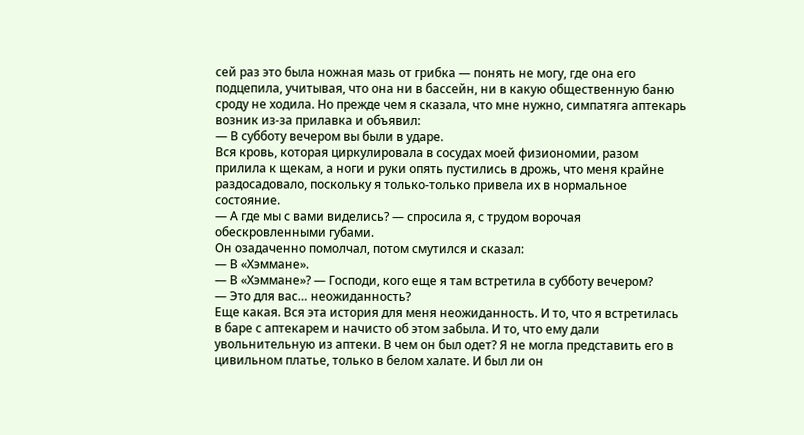сей раз это была ножная мазь от грибка — понять не могу, где она его подцепила, учитывая, что она ни в бассейн, ни в какую общественную баню сроду не ходила. Но прежде чем я сказала, что мне нужно, симпатяга аптекарь возник из-за прилавка и объявил:
— В субботу вечером вы были в ударе.
Вся кровь, которая циркулировала в сосудах моей физиономии, разом прилила к щекам, а ноги и руки опять пустились в дрожь, что меня крайне раздосадовало, поскольку я только-только привела их в нормальное состояние.
— А где мы с вами виделись? — спросила я, с трудом ворочая обескровленными губами.
Он озадаченно помолчал, потом смутился и сказал:
— В «Хэммане».
— В «Хэммане»? — Господи, кого еще я там встретила в субботу вечером?
— Это для вас… неожиданность?
Еще какая. Вся эта история для меня неожиданность. И то, что я встретилась в баре с аптекарем и начисто об этом забыла. И то, что ему дали увольнительную из аптеки. В чем он был одет? Я не могла представить его в цивильном платье, только в белом халате. И был ли он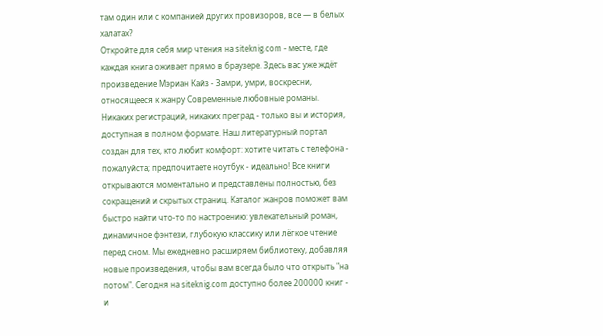там один или с компанией других провизоров, все — в белых халатах?
Откройте для себя мир чтения на siteknig.com - месте, где каждая книга оживает прямо в браузере. Здесь вас уже ждёт произведение Мэриан Кайз - Замри, умри, воскресни, относящееся к жанру Современные любовные романы. Никаких регистраций, никаких преград - только вы и история, доступная в полном формате. Наш литературный портал создан для тех, кто любит комфорт: хотите читать с телефона - пожалуйста; предпочитаете ноутбук - идеально! Все книги открываются моментально и представлены полностью, без сокращений и скрытых страниц. Каталог жанров поможет вам быстро найти что-то по настроению: увлекательный роман, динамичное фэнтези, глубокую классику или лёгкое чтение перед сном. Мы ежедневно расширяем библиотеку, добавляя новые произведения, чтобы вам всегда было что открыть "на потом". Сегодня на siteknig.com доступно более 200000 книг - и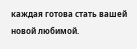каждая готова стать вашей новой любимой.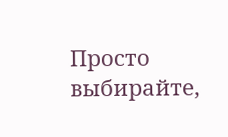Просто выбирайте,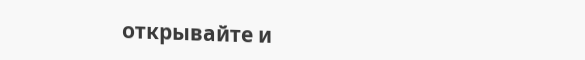открывайте и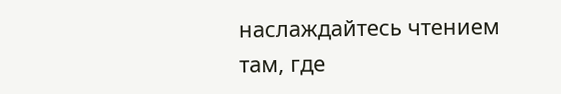наслаждайтесь чтением там, где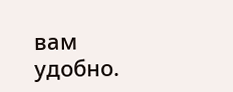вам удобно.